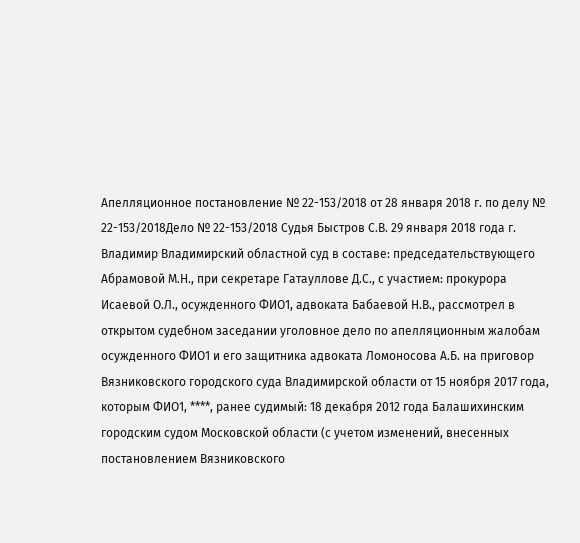Апелляционное постановление № 22-153/2018 от 28 января 2018 г. по делу № 22-153/2018Дело № 22-153/2018 Судья Быстров С.В. 29 января 2018 года г. Владимир Владимирский областной суд в составе: председательствующего Абрамовой М.Н., при секретаре Гатауллове Д.С., с участием: прокурора Исаевой О.Л., осужденного ФИО1, адвоката Бабаевой Н.В., рассмотрел в открытом судебном заседании уголовное дело по апелляционным жалобам осужденного ФИО1 и его защитника адвоката Ломоносова А.Б. на приговор Вязниковского городского суда Владимирской области от 15 ноября 2017 года, которым ФИО1, ****, ранее судимый: 18 декабря 2012 года Балашихинским городским судом Московской области (с учетом изменений, внесенных постановлением Вязниковского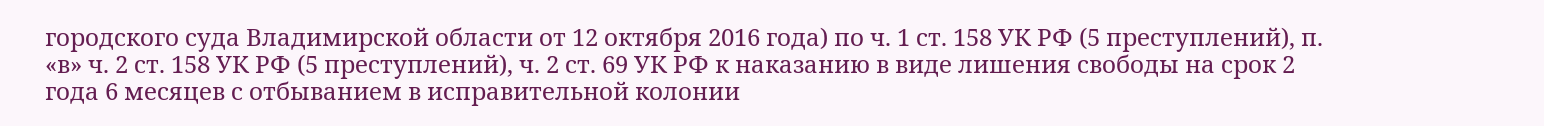городского суда Владимирской области от 12 октября 2016 года) по ч. 1 ст. 158 УК РФ (5 преступлений), п. «в» ч. 2 ст. 158 УК РФ (5 преступлений), ч. 2 ст. 69 УК РФ к наказанию в виде лишения свободы на срок 2 года 6 месяцев с отбыванием в исправительной колонии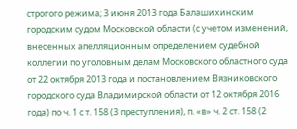строгого режима; 3 июня 2013 года Балашихинским городским судом Московской области (с учетом изменений, внесенных апелляционным определением судебной коллегии по уголовным делам Московского областного суда от 22 октября 2013 года и постановлением Вязниковского городского суда Владимирской области от 12 октября 2016 года) по ч. 1 с т. 158 (3 преступления), п. «в» ч. 2 ст. 158 (2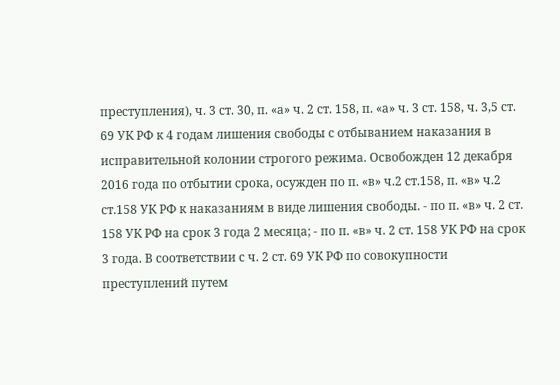преступления), ч. 3 ст. 30, п. «а» ч. 2 ст. 158, п. «а» ч. 3 ст. 158, ч. 3,5 ст. 69 УК РФ к 4 годам лишения свободы с отбыванием наказания в исправительной колонии строгого режима. Освобожден 12 декабря 2016 года по отбытии срока, осужден по п. «в» ч.2 ст.158, п. «в» ч.2 ст.158 УК РФ к наказаниям в виде лишения свободы. - по п. «в» ч. 2 ст. 158 УК РФ на срок 3 года 2 месяца; - по п. «в» ч. 2 ст. 158 УК РФ на срок 3 года. В соответствии с ч. 2 ст. 69 УК РФ по совокупности преступлений путем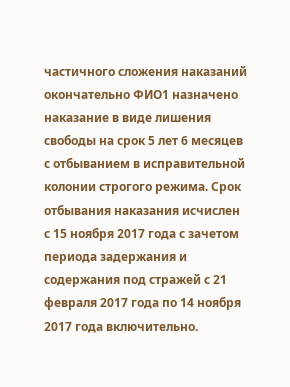частичного сложения наказаний окончательно ФИО1 назначено наказание в виде лишения свободы на срок 5 лет 6 месяцев с отбыванием в исправительной колонии строгого режима. Срок отбывания наказания исчислен с 15 ноября 2017 года с зачетом периода задержания и содержания под стражей с 21 февраля 2017 года по 14 ноября 2017 года включительно.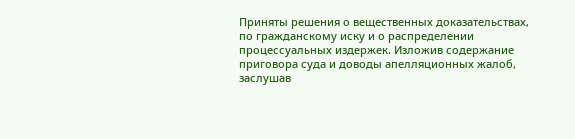Приняты решения о вещественных доказательствах, по гражданскому иску и о распределении процессуальных издержек. Изложив содержание приговора суда и доводы апелляционных жалоб, заслушав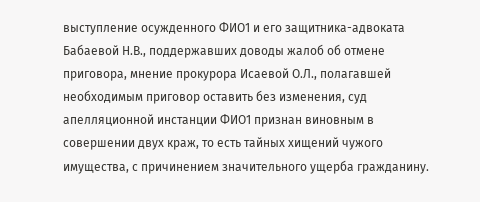выступление осужденного ФИО1 и его защитника-адвоката Бабаевой Н.В., поддержавших доводы жалоб об отмене приговора, мнение прокурора Исаевой О.Л., полагавшей необходимым приговор оставить без изменения, суд апелляционной инстанции ФИО1 признан виновным в совершении двух краж, то есть тайных хищений чужого имущества, с причинением значительного ущерба гражданину.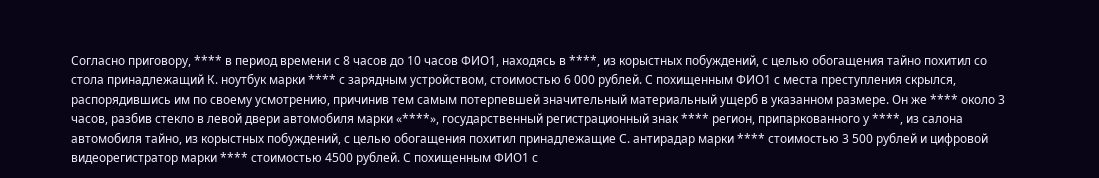Согласно приговору, **** в период времени с 8 часов до 10 часов ФИО1, находясь в ****, из корыстных побуждений, с целью обогащения тайно похитил со стола принадлежащий К. ноутбук марки **** с зарядным устройством, стоимостью 6 000 рублей. С похищенным ФИО1 с места преступления скрылся, распорядившись им по своему усмотрению, причинив тем самым потерпевшей значительный материальный ущерб в указанном размере. Он же **** около 3 часов, разбив стекло в левой двери автомобиля марки «****», государственный регистрационный знак **** регион, припаркованного у ****, из салона автомобиля тайно, из корыстных побуждений, с целью обогащения похитил принадлежащие С. антирадар марки **** стоимостью 3 500 рублей и цифровой видеорегистратор марки **** стоимостью 4500 рублей. С похищенным ФИО1 с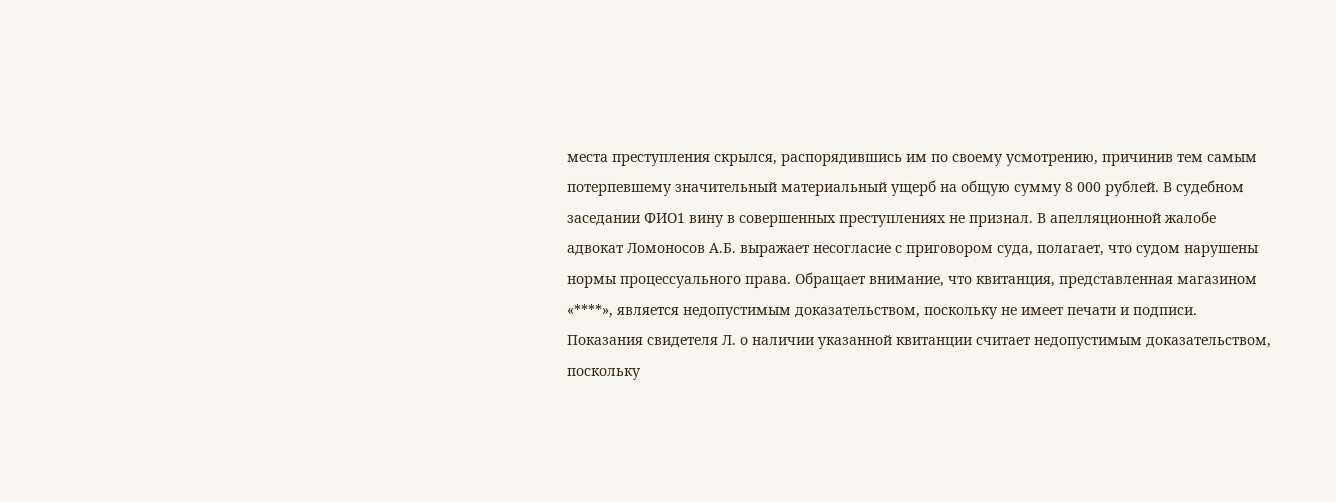места преступления скрылся, распорядившись им по своему усмотрению, причинив тем самым потерпевшему значительный материальный ущерб на общую сумму 8 000 рублей. В судебном заседании ФИО1 вину в совершенных преступлениях не признал. В апелляционной жалобе адвокат Ломоносов А.Б. выражает несогласие с приговором суда, полагает, что судом нарушены нормы процессуального права. Обращает внимание, что квитанция, представленная магазином «****», является недопустимым доказательством, поскольку не имеет печати и подписи. Показания свидетеля Л. о наличии указанной квитанции считает недопустимым доказательством, поскольку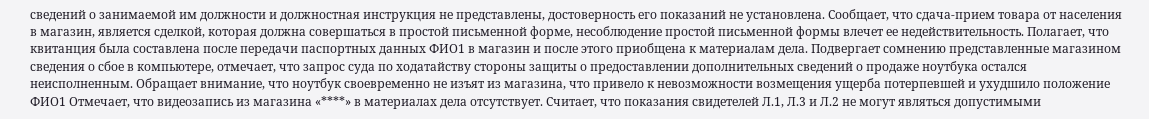сведений о занимаемой им должности и должностная инструкция не представлены, достоверность его показаний не установлена. Сообщает, что сдача-прием товара от населения в магазин, является сделкой, которая должна совершаться в простой письменной форме, несоблюдение простой письменной формы влечет ее недействительность. Полагает, что квитанция была составлена после передачи паспортных данных ФИО1 в магазин и после этого приобщена к материалам дела. Подвергает сомнению представленные магазином сведения о сбое в компьютере, отмечает, что запрос суда по ходатайству стороны защиты о предоставлении дополнительных сведений о продаже ноутбука остался неисполненным. Обращает внимание, что ноутбук своевременно не изъят из магазина, что привело к невозможности возмещения ущерба потерпевшей и ухудшило положение ФИО1 Отмечает, что видеозапись из магазина «****» в материалах дела отсутствует. Считает, что показания свидетелей Л.1, Л.3 и Л.2 не могут являться допустимыми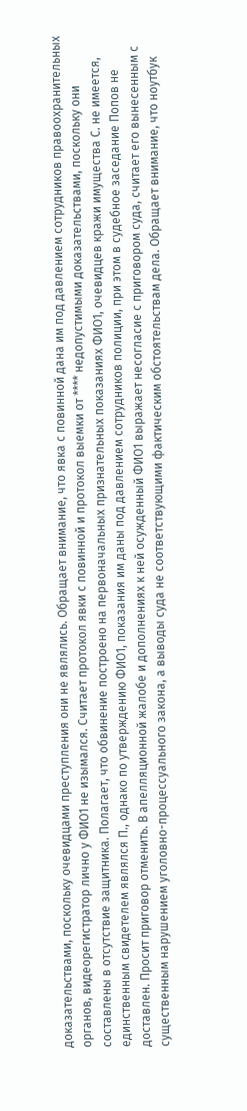доказательствами, поскольку очевидцами преступления они не являлись. Обращает внимание, что явка с повинной дана им под давлением сотрудников правоохранительных органов, видеорегистратор лично у ФИО1 не изымался. Считает протокол явки с повинной и протокол выемки от **** недопустимыми доказательствами, поскольку они составлены в отсутствие защитника. Полагает, что обвинение построено на первоначальных признательных показаниях ФИО1, очевидцев кражи имущества С. не имеется, единственным свидетелем являлся П., однако по утверждению ФИО1, показания им даны под давлением сотрудников полиции, при этом в судебное заседание Попов не доставлен. Просит приговор отменить. В апелляционной жалобе и дополнениях к ней осужденный ФИО1 выражает несогласие с приговором суда, считает его вынесенным с существенным нарушением уголовно-процессуального закона, а выводы суда не соответствующими фактическим обстоятельствам дела. Обращает внимание, что ноутбук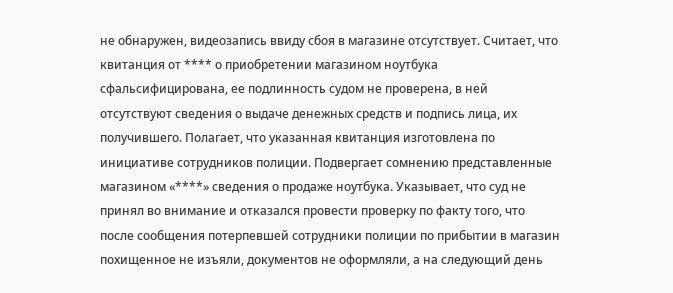не обнаружен, видеозапись ввиду сбоя в магазине отсутствует. Считает, что квитанция от **** о приобретении магазином ноутбука сфальсифицирована, ее подлинность судом не проверена, в ней отсутствуют сведения о выдаче денежных средств и подпись лица, их получившего. Полагает, что указанная квитанция изготовлена по инициативе сотрудников полиции. Подвергает сомнению представленные магазином «****» сведения о продаже ноутбука. Указывает, что суд не принял во внимание и отказался провести проверку по факту того, что после сообщения потерпевшей сотрудники полиции по прибытии в магазин похищенное не изъяли, документов не оформляли, а на следующий день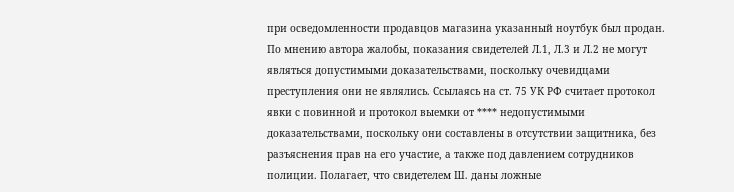при осведомленности продавцов магазина указанный ноутбук был продан. По мнению автора жалобы, показания свидетелей Л.1, Л.3 и Л.2 не могут являться допустимыми доказательствами, поскольку очевидцами преступления они не являлись. Ссылаясь на ст. 75 УК РФ считает протокол явки с повинной и протокол выемки от **** недопустимыми доказательствами, поскольку они составлены в отсутствии защитника, без разъяснения прав на его участие, а также под давлением сотрудников полиции. Полагает, что свидетелем Ш. даны ложные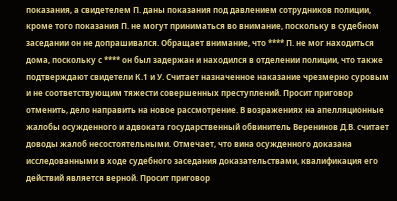показания, а свидетелем П. даны показания под давлением сотрудников полиции, кроме того показания П. не могут приниматься во внимание, поскольку в судебном заседании он не допрашивался. Обращает внимание, что **** П. не мог находиться дома, поскольку с **** он был задержан и находился в отделении полиции, что также подтверждают свидетели К.1 и У. Считает назначенное наказание чрезмерно суровым и не соответствующим тяжести совершенных преступлений. Просит приговор отменить, дело направить на новое рассмотрение. В возражениях на апелляционные жалобы осужденного и адвоката государственный обвинитель Веренинов Д.В. считает доводы жалоб несостоятельными. Отмечает, что вина осужденного доказана исследованными в ходе судебного заседания доказательствами, квалификация его действий является верной. Просит приговор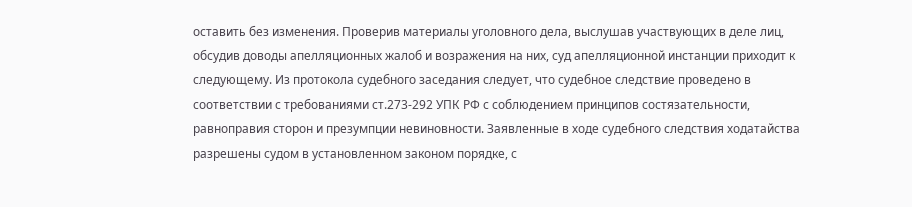оставить без изменения. Проверив материалы уголовного дела, выслушав участвующих в деле лиц, обсудив доводы апелляционных жалоб и возражения на них, суд апелляционной инстанции приходит к следующему. Из протокола судебного заседания следует, что судебное следствие проведено в соответствии с требованиями ст.273-292 УПК РФ с соблюдением принципов состязательности, равноправия сторон и презумпции невиновности. Заявленные в ходе судебного следствия ходатайства разрешены судом в установленном законом порядке, с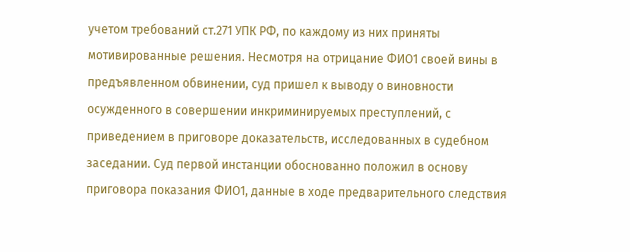учетом требований ст.271 УПК РФ, по каждому из них приняты мотивированные решения. Несмотря на отрицание ФИО1 своей вины в предъявленном обвинении, суд пришел к выводу о виновности осужденного в совершении инкриминируемых преступлений, с приведением в приговоре доказательств, исследованных в судебном заседании. Суд первой инстанции обоснованно положил в основу приговора показания ФИО1, данные в ходе предварительного следствия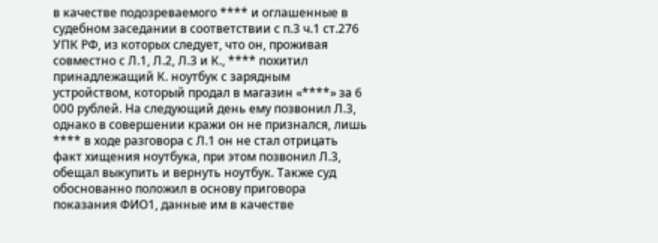в качестве подозреваемого **** и оглашенные в судебном заседании в соответствии с п.3 ч.1 ст.276 УПК РФ, из которых следует, что он, проживая совместно с Л.1, Л.2, Л.3 и К., **** похитил принадлежащий К. ноутбук с зарядным устройством, который продал в магазин «****» за 6 000 рублей. На следующий день ему позвонил Л.3, однако в совершении кражи он не признался, лишь **** в ходе разговора с Л.1 он не стал отрицать факт хищения ноутбука, при этом позвонил Л.3, обещал выкупить и вернуть ноутбук. Также суд обоснованно положил в основу приговора показания ФИО1, данные им в качестве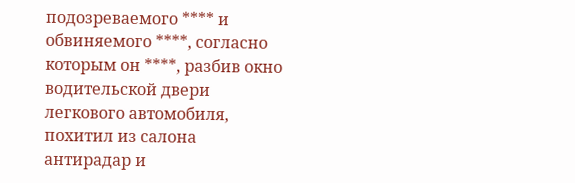подозреваемого **** и обвиняемого ****, согласно которым он ****, разбив окно водительской двери легкового автомобиля, похитил из салона антирадар и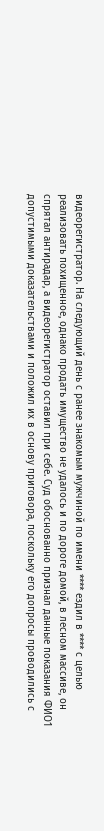видеорегистратор. На следующий день с ранее знакомым мужчиной по имени **** ездил в **** с целью реализовать похищенное, однако продать имущество не удалось и по дороге домой, в лесном массиве, он спрятал антирадар, а видеорегистратор оставил при себе. Суд обоснованно признал данные показания ФИО1 допустимыми доказательствами и положил их в основу приговора, поскольку его допросы проводились с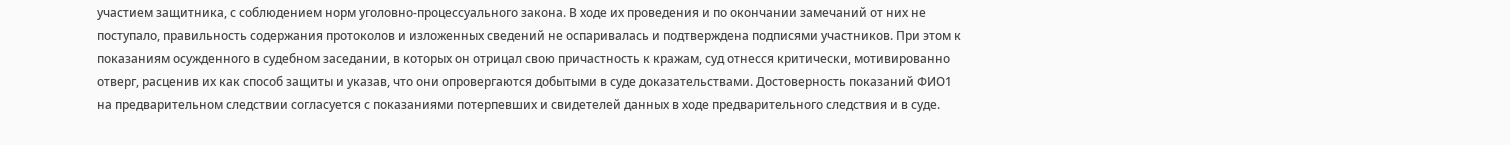участием защитника, с соблюдением норм уголовно-процессуального закона. В ходе их проведения и по окончании замечаний от них не поступало, правильность содержания протоколов и изложенных сведений не оспаривалась и подтверждена подписями участников. При этом к показаниям осужденного в судебном заседании, в которых он отрицал свою причастность к кражам, суд отнесся критически, мотивированно отверг, расценив их как способ защиты и указав, что они опровергаются добытыми в суде доказательствами. Достоверность показаний ФИО1 на предварительном следствии согласуется с показаниями потерпевших и свидетелей данных в ходе предварительного следствия и в суде.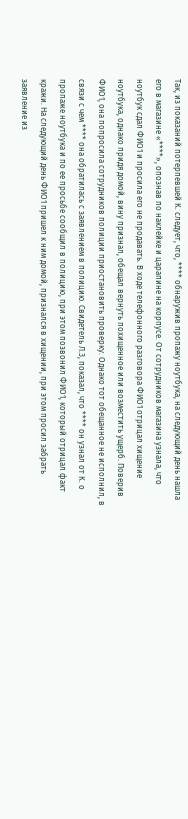Так, из показаний потерпевшей К. следует, что, **** обнаружив пропажу ноутбука, на следующий день нашла его в магазине «****», опознав по наклейке и царапине на корпусе. От сотрудников магазина узнала, что ноутбук сдал ФИО1 и просила его не продавать. В ходе телефонного разговора ФИО1 отрицал хищение ноутбука, однако придя домой, вину признал, обещал вернуть похищенное или возместить ущерб. Поверив ФИО1, она попросила сотрудников полиции приостановить проверку. Однако тот обещанное не исполнил, в связи с чем **** она обратилась с заявлением в полицию. Свидетель Л.3, показал, что **** он узнал от К. о пропаже ноутбука и по ее просьбе сообщил в полицию, при этом позвонил ФИО1, который отрицал факт кражи. На следующий день ФИО1 пришел к ним домой, признался в хищении, при этом просил забрать заявление из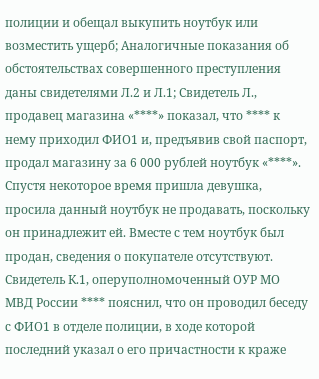полиции и обещал выкупить ноутбук или возместить ущерб; Аналогичные показания об обстоятельствах совершенного преступления даны свидетелями Л.2 и Л.1; Свидетель Л., продавец магазина «****» показал, что **** к нему приходил ФИО1 и, предъявив свой паспорт, продал магазину за 6 000 рублей ноутбук «****». Спустя некоторое время пришла девушка, просила данный ноутбук не продавать, поскольку он принадлежит ей. Вместе с тем ноутбук был продан, сведения о покупателе отсутствуют. Свидетель К.1, оперуполномоченный ОУР МО МВД России **** пояснил, что он проводил беседу с ФИО1 в отделе полиции, в ходе которой последний указал о его причастности к краже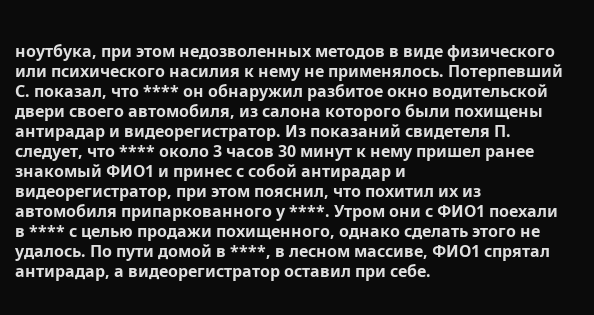ноутбука, при этом недозволенных методов в виде физического или психического насилия к нему не применялось. Потерпевший С. показал, что **** он обнаружил разбитое окно водительской двери своего автомобиля, из салона которого были похищены антирадар и видеорегистратор. Из показаний свидетеля П. следует, что **** около 3 часов 30 минут к нему пришел ранее знакомый ФИО1 и принес с собой антирадар и видеорегистратор, при этом пояснил, что похитил их из автомобиля припаркованного у ****. Утром они с ФИО1 поехали в **** с целью продажи похищенного, однако сделать этого не удалось. По пути домой в ****, в лесном массиве, ФИО1 спрятал антирадар, а видеорегистратор оставил при себе.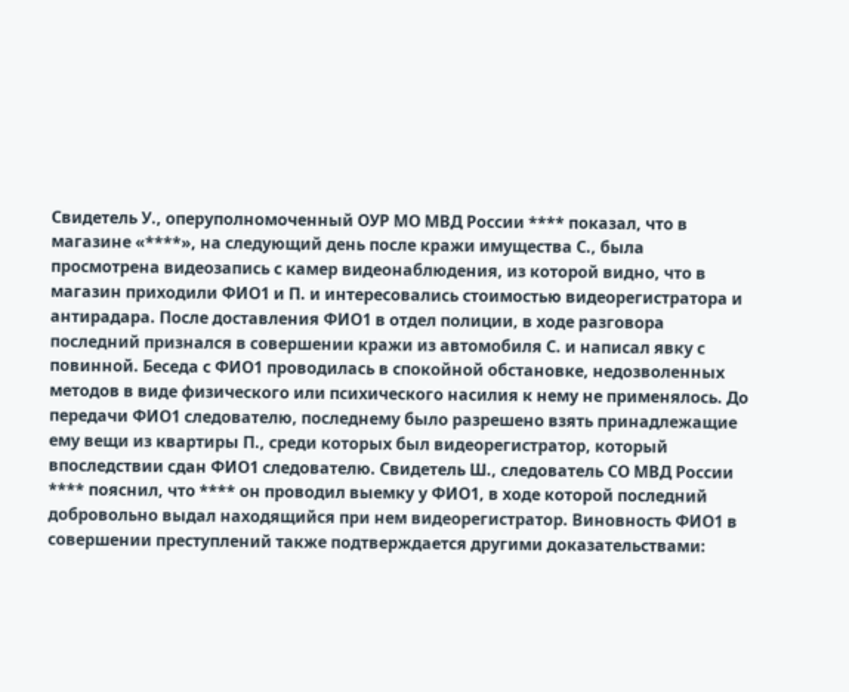Свидетель У., оперуполномоченный ОУР МО МВД России **** показал, что в магазине «****», на следующий день после кражи имущества С., была просмотрена видеозапись с камер видеонаблюдения, из которой видно, что в магазин приходили ФИО1 и П. и интересовались стоимостью видеорегистратора и антирадара. После доставления ФИО1 в отдел полиции, в ходе разговора последний признался в совершении кражи из автомобиля С. и написал явку с повинной. Беседа с ФИО1 проводилась в спокойной обстановке, недозволенных методов в виде физического или психического насилия к нему не применялось. До передачи ФИО1 следователю, последнему было разрешено взять принадлежащие ему вещи из квартиры П., среди которых был видеорегистратор, который впоследствии сдан ФИО1 следователю. Свидетель Ш., следователь СО МВД России **** пояснил, что **** он проводил выемку у ФИО1, в ходе которой последний добровольно выдал находящийся при нем видеорегистратор. Виновность ФИО1 в совершении преступлений также подтверждается другими доказательствами: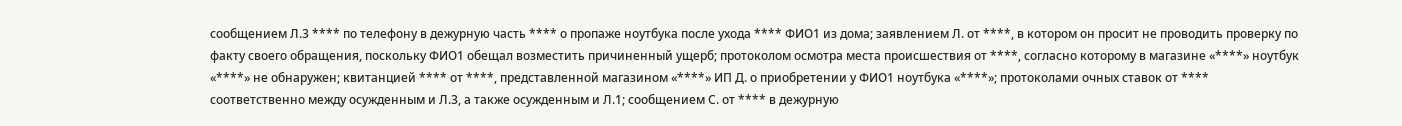сообщением Л.3 **** по телефону в дежурную часть **** о пропаже ноутбука после ухода **** ФИО1 из дома; заявлением Л. от ****, в котором он просит не проводить проверку по факту своего обращения, поскольку ФИО1 обещал возместить причиненный ущерб; протоколом осмотра места происшествия от ****, согласно которому в магазине «****» ноутбук «****» не обнаружен; квитанцией **** от ****, представленной магазином «****» ИП Д. о приобретении у ФИО1 ноутбука «****»; протоколами очных ставок от **** соответственно между осужденным и Л.3, а также осужденным и Л.1; сообщением С. от **** в дежурную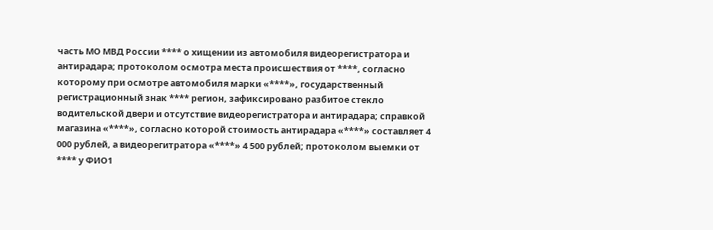часть МО МВД России **** о хищении из автомобиля видеорегистратора и антирадара; протоколом осмотра места происшествия от ****, согласно которому при осмотре автомобиля марки «****», государственный регистрационный знак **** регион, зафиксировано разбитое стекло водительской двери и отсутствие видеорегистратора и антирадара; справкой магазина «****», согласно которой стоимость антирадара «****» составляет 4 000 рублей, а видеорегитратора «****» 4 500 рублей; протоколом выемки от **** у ФИО1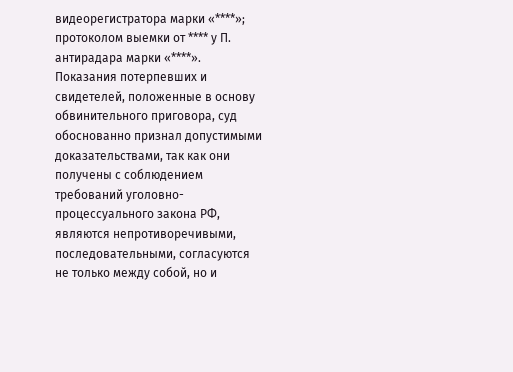видеорегистратора марки «****»; протоколом выемки от **** у П. антирадара марки «****». Показания потерпевших и свидетелей, положенные в основу обвинительного приговора, суд обоснованно признал допустимыми доказательствами, так как они получены с соблюдением требований уголовно-процессуального закона РФ, являются непротиворечивыми, последовательными, согласуются не только между собой, но и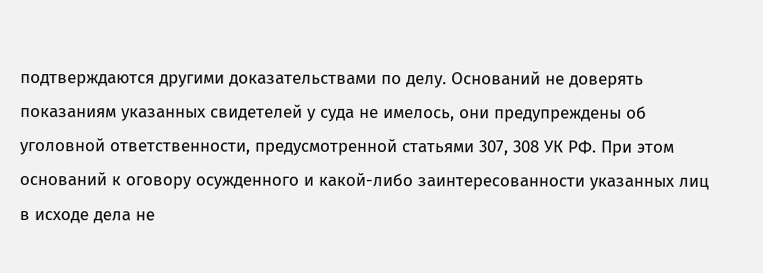подтверждаются другими доказательствами по делу. Оснований не доверять показаниям указанных свидетелей у суда не имелось, они предупреждены об уголовной ответственности, предусмотренной статьями 307, 308 УК РФ. При этом оснований к оговору осужденного и какой-либо заинтересованности указанных лиц в исходе дела не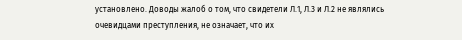установлено. Доводы жалоб о том, что свидетели Л.1, Л.3 и Л.2 не являлись очевидцами преступления, не означает, что их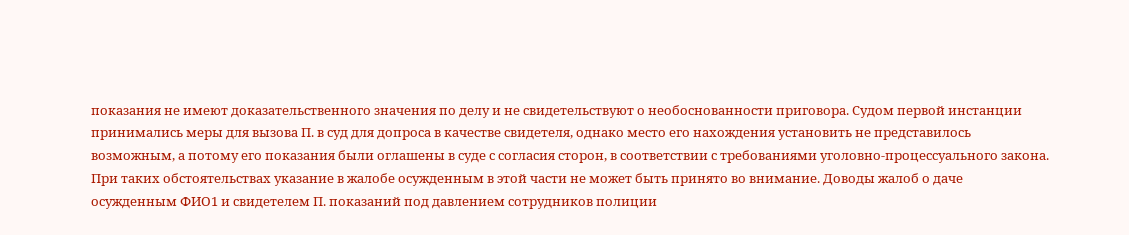показания не имеют доказательственного значения по делу и не свидетельствуют о необоснованности приговора. Судом первой инстанции принимались меры для вызова П. в суд для допроса в качестве свидетеля, однако место его нахождения установить не представилось возможным, а потому его показания были оглашены в суде с согласия сторон, в соответствии с требованиями уголовно-процессуального закона. При таких обстоятельствах указание в жалобе осужденным в этой части не может быть принято во внимание. Доводы жалоб о даче осужденным ФИО1 и свидетелем П. показаний под давлением сотрудников полиции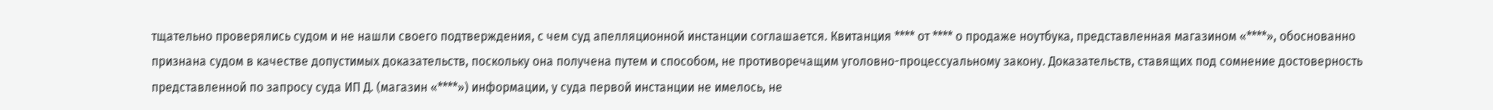тщательно проверялись судом и не нашли своего подтверждения, с чем суд апелляционной инстанции соглашается. Квитанция **** от **** о продаже ноутбука, представленная магазином «****», обоснованно признана судом в качестве допустимых доказательств, поскольку она получена путем и способом, не противоречащим уголовно-процессуальному закону. Доказательств, ставящих под сомнение достоверность представленной по запросу суда ИП Д. (магазин «****») информации, у суда первой инстанции не имелось, не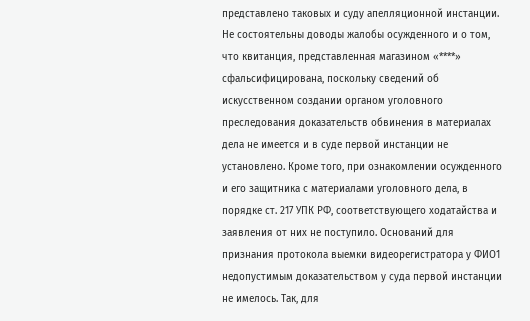представлено таковых и суду апелляционной инстанции. Не состоятельны доводы жалобы осужденного и о том, что квитанция, представленная магазином «****» сфальсифицирована, поскольку сведений об искусственном создании органом уголовного преследования доказательств обвинения в материалах дела не имеется и в суде первой инстанции не установлено. Кроме того, при ознакомлении осужденного и его защитника с материалами уголовного дела, в порядке ст. 217 УПК РФ, соответствующего ходатайства и заявления от них не поступило. Оснований для признания протокола выемки видеорегистратора у ФИО1 недопустимым доказательством у суда первой инстанции не имелось. Так, для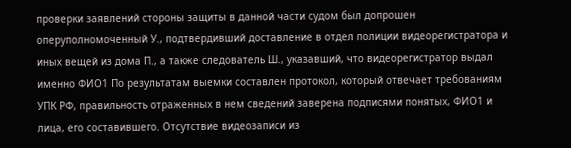проверки заявлений стороны защиты в данной части судом был допрошен оперуполномоченный У., подтвердивший доставление в отдел полиции видеорегистратора и иных вещей из дома П., а также следователь Ш., указавший, что видеорегистратор выдал именно ФИО1 По результатам выемки составлен протокол, который отвечает требованиям УПК РФ, правильность отраженных в нем сведений заверена подписями понятых, ФИО1 и лица, его составившего. Отсутствие видеозаписи из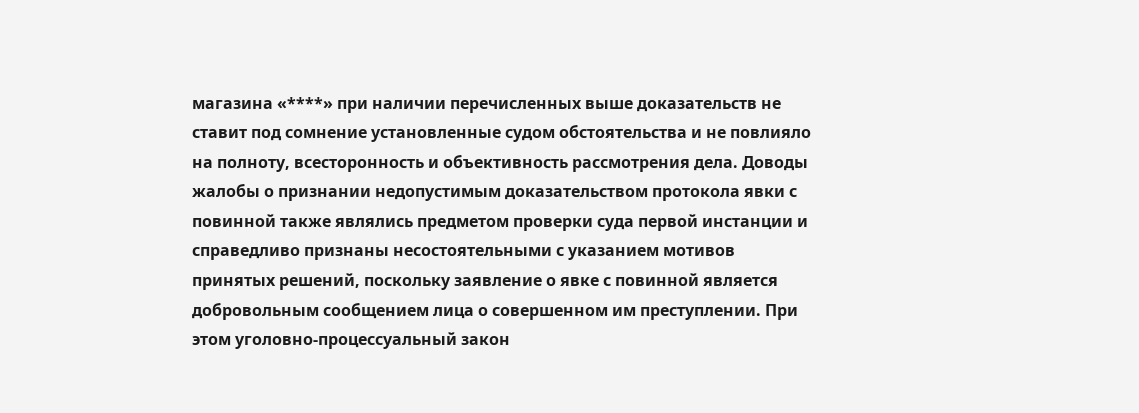магазина «****» при наличии перечисленных выше доказательств не ставит под сомнение установленные судом обстоятельства и не повлияло на полноту, всесторонность и объективность рассмотрения дела. Доводы жалобы о признании недопустимым доказательством протокола явки с повинной также являлись предметом проверки суда первой инстанции и справедливо признаны несостоятельными с указанием мотивов принятых решений, поскольку заявление о явке с повинной является добровольным сообщением лица о совершенном им преступлении. При этом уголовно-процессуальный закон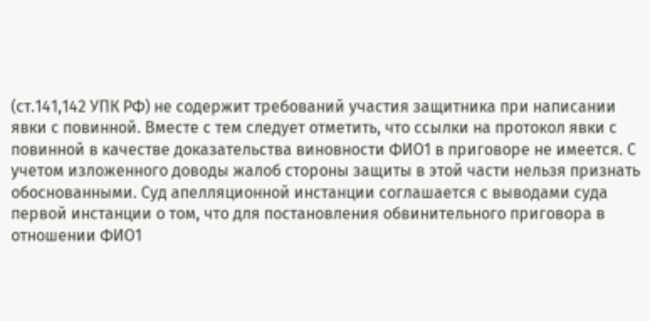(ст.141,142 УПК РФ) не содержит требований участия защитника при написании явки с повинной. Вместе с тем следует отметить, что ссылки на протокол явки с повинной в качестве доказательства виновности ФИО1 в приговоре не имеется. С учетом изложенного доводы жалоб стороны защиты в этой части нельзя признать обоснованными. Суд апелляционной инстанции соглашается с выводами суда первой инстанции о том, что для постановления обвинительного приговора в отношении ФИО1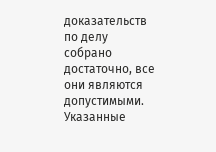доказательств по делу собрано достаточно, все они являются допустимыми. Указанные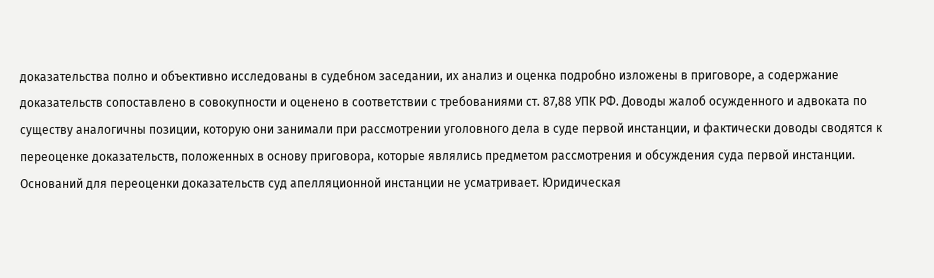доказательства полно и объективно исследованы в судебном заседании, их анализ и оценка подробно изложены в приговоре, а содержание доказательств сопоставлено в совокупности и оценено в соответствии с требованиями ст. 87,88 УПК РФ. Доводы жалоб осужденного и адвоката по существу аналогичны позиции, которую они занимали при рассмотрении уголовного дела в суде первой инстанции, и фактически доводы сводятся к переоценке доказательств, положенных в основу приговора, которые являлись предметом рассмотрения и обсуждения суда первой инстанции. Оснований для переоценки доказательств суд апелляционной инстанции не усматривает. Юридическая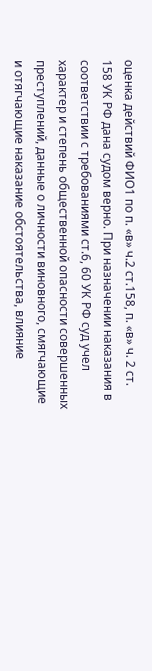оценка действий ФИО1 по п. «в» ч.2 ст.158, п. «в» ч. 2 ст. 158 УК РФ дана судом верно. При назначении наказания в соответствии с требованиями ст.6, 60 УК РФ суд учел характер и степень общественной опасности совершенных преступлений, данные о личности виновного, смягчающие и отягчающие наказание обстоятельства, влияние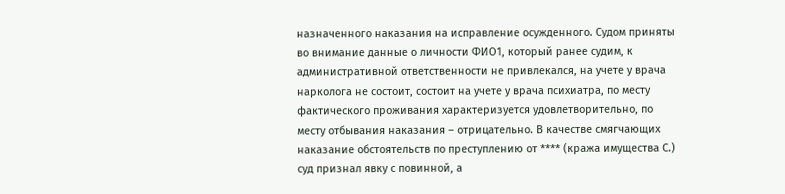назначенного наказания на исправление осужденного. Судом приняты во внимание данные о личности ФИО1, который ранее судим, к административной ответственности не привлекался, на учете у врача нарколога не состоит, состоит на учете у врача психиатра, по месту фактического проживания характеризуется удовлетворительно, по месту отбывания наказания – отрицательно. В качестве смягчающих наказание обстоятельств по преступлению от **** (кража имущества С.) суд признал явку с повинной, а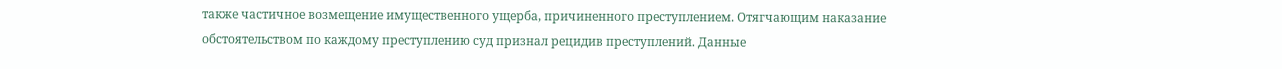также частичное возмещение имущественного ущерба, причиненного преступлением. Отягчающим наказание обстоятельством по каждому преступлению суд признал рецидив преступлений. Данные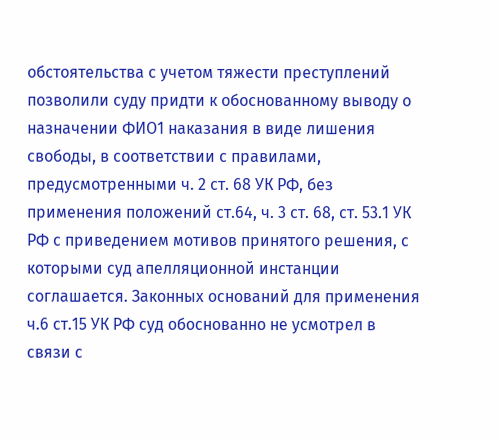обстоятельства с учетом тяжести преступлений позволили суду придти к обоснованному выводу о назначении ФИО1 наказания в виде лишения свободы, в соответствии с правилами, предусмотренными ч. 2 ст. 68 УК РФ, без применения положений ст.64, ч. 3 ст. 68, ст. 53.1 УК РФ с приведением мотивов принятого решения, с которыми суд апелляционной инстанции соглашается. Законных оснований для применения ч.6 ст.15 УК РФ суд обоснованно не усмотрел в связи с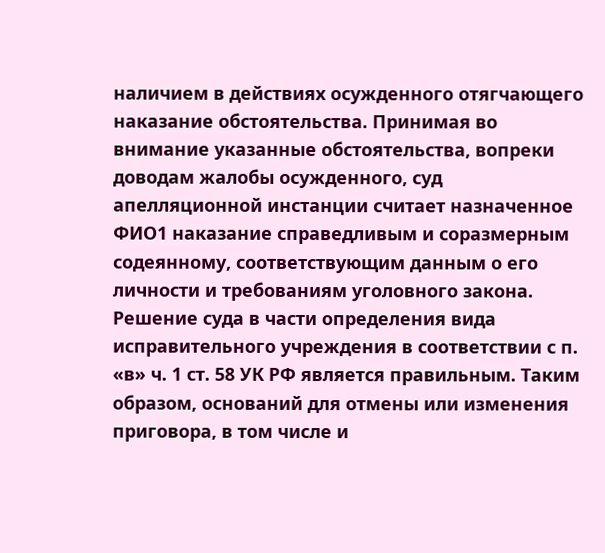наличием в действиях осужденного отягчающего наказание обстоятельства. Принимая во внимание указанные обстоятельства, вопреки доводам жалобы осужденного, суд апелляционной инстанции считает назначенное ФИО1 наказание справедливым и соразмерным содеянному, соответствующим данным о его личности и требованиям уголовного закона. Решение суда в части определения вида исправительного учреждения в соответствии с п. «в» ч. 1 ст. 58 УК РФ является правильным. Таким образом, оснований для отмены или изменения приговора, в том числе и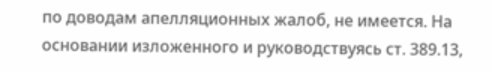по доводам апелляционных жалоб, не имеется. На основании изложенного и руководствуясь ст. 389.13,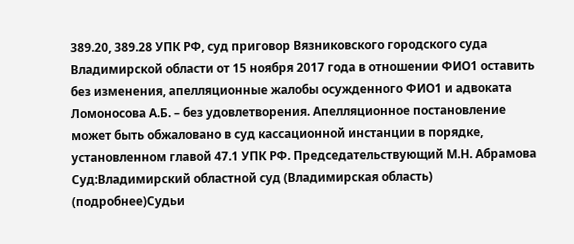389.20, 389.28 УПК РФ, суд приговор Вязниковского городского суда Владимирской области от 15 ноября 2017 года в отношении ФИО1 оставить без изменения, апелляционные жалобы осужденного ФИО1 и адвоката Ломоносова А.Б. – без удовлетворения. Апелляционное постановление может быть обжаловано в суд кассационной инстанции в порядке, установленном главой 47.1 УПК РФ. Председательствующий М.Н. Абрамова Суд:Владимирский областной суд (Владимирская область) (подробнее)Судьи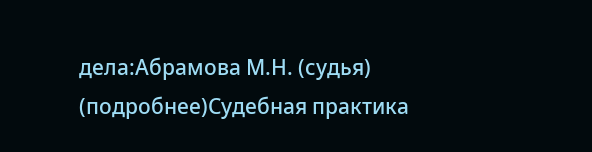дела:Абрамова М.Н. (судья) (подробнее)Судебная практика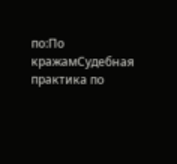по:По кражамСудебная практика по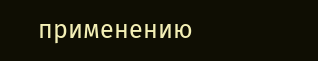применению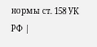нормы ст. 158 УК РФ |